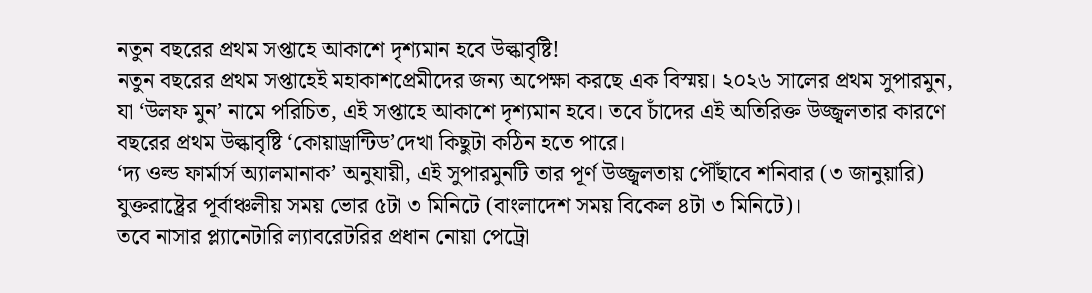নতুন বছরের প্রথম সপ্তাহে আকাশে দৃশ্যমান হবে উল্কাবৃষ্টি!
নতুন বছরের প্রথম সপ্তাহেই মহাকাশপ্রেমীদের জন্য অপেক্ষা করছে এক বিস্ময়। ২০২৬ সালের প্রথম সুপারমুন, যা ‘উলফ মুন’ নামে পরিচিত, এই সপ্তাহে আকাশে দৃশ্যমান হবে। তবে চাঁদের এই অতিরিক্ত উজ্জ্বলতার কারণে বছরের প্রথম উল্কাবৃষ্টি ‘কোয়াড্রান্টিড’দেখা কিছুটা কঠিন হতে পারে।
‘দ্য ওল্ড ফার্মার্স অ্যালমানাক’ অনুযায়ী, এই সুপারমুনটি তার পূর্ণ উজ্জ্বলতায় পৌঁছাবে শনিবার (৩ জানুয়ারি) যুক্তরাষ্ট্রের পূর্বাঞ্চলীয় সময় ভোর ৫টা ৩ মিনিটে (বাংলাদেশ সময় বিকেল ৪টা ৩ মিনিটে)।
তবে নাসার প্ল্যানেটারি ল্যাবরেটরির প্রধান নোয়া পেট্রো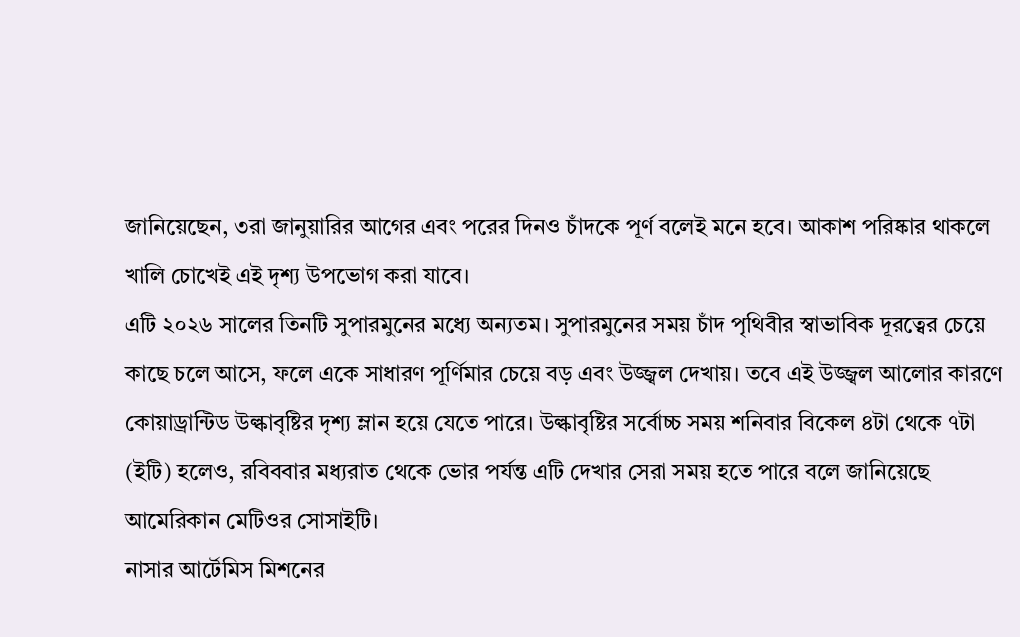জানিয়েছেন, ৩রা জানুয়ারির আগের এবং পরের দিনও চাঁদকে পূর্ণ বলেই মনে হবে। আকাশ পরিষ্কার থাকলে খালি চোখেই এই দৃশ্য উপভোগ করা যাবে।
এটি ২০২৬ সালের তিনটি সুপারমুনের মধ্যে অন্যতম। সুপারমুনের সময় চাঁদ পৃথিবীর স্বাভাবিক দূরত্বের চেয়ে কাছে চলে আসে, ফলে একে সাধারণ পূর্ণিমার চেয়ে বড় এবং উজ্জ্বল দেখায়। তবে এই উজ্জ্বল আলোর কারণে কোয়াড্রান্টিড উল্কাবৃষ্টির দৃশ্য ম্লান হয়ে যেতে পারে। উল্কাবৃষ্টির সর্বোচ্চ সময় শনিবার বিকেল ৪টা থেকে ৭টা (ইটি) হলেও, রবিববার মধ্যরাত থেকে ভোর পর্যন্ত এটি দেখার সেরা সময় হতে পারে বলে জানিয়েছে আমেরিকান মেটিওর সোসাইটি।
নাসার আর্টেমিস মিশনের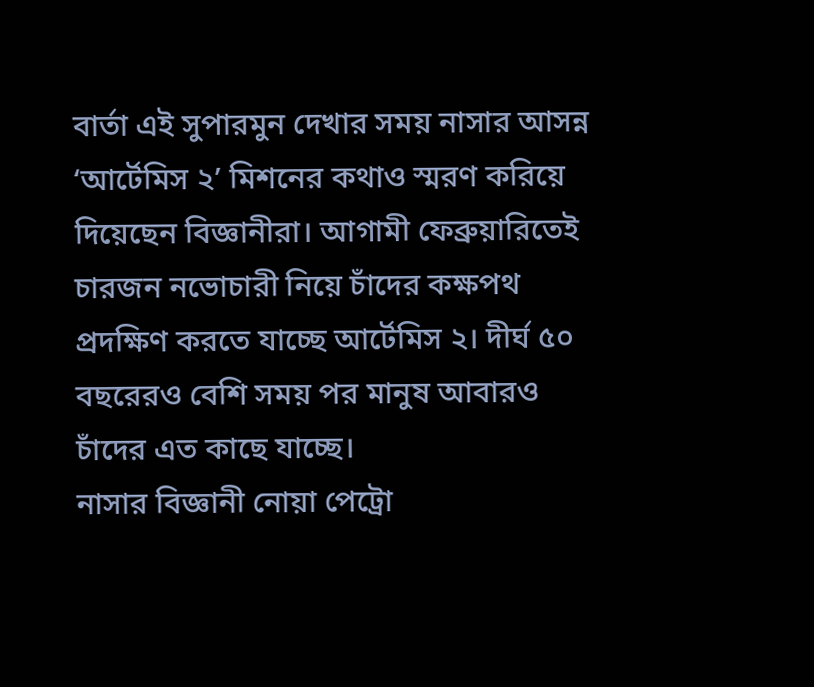বার্তা এই সুপারমুন দেখার সময় নাসার আসন্ন ‘আর্টেমিস ২’ মিশনের কথাও স্মরণ করিয়ে দিয়েছেন বিজ্ঞানীরা। আগামী ফেব্রুয়ারিতেই চারজন নভোচারী নিয়ে চাঁদের কক্ষপথ প্রদক্ষিণ করতে যাচ্ছে আর্টেমিস ২। দীর্ঘ ৫০ বছরেরও বেশি সময় পর মানুষ আবারও চাঁদের এত কাছে যাচ্ছে।
নাসার বিজ্ঞানী নোয়া পেট্রো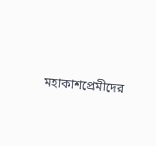মহাকাশপ্রেমীদের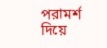পরামর্শ দিয়ে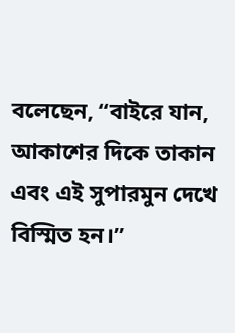বলেছেন, “বাইরে যান, আকাশের দিকে তাকান এবং এই সুপারমুন দেখে বিস্মিত হন।”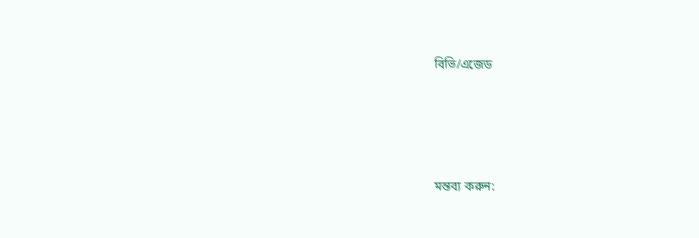বিভি/এজেড




মন্তব্য করুন: